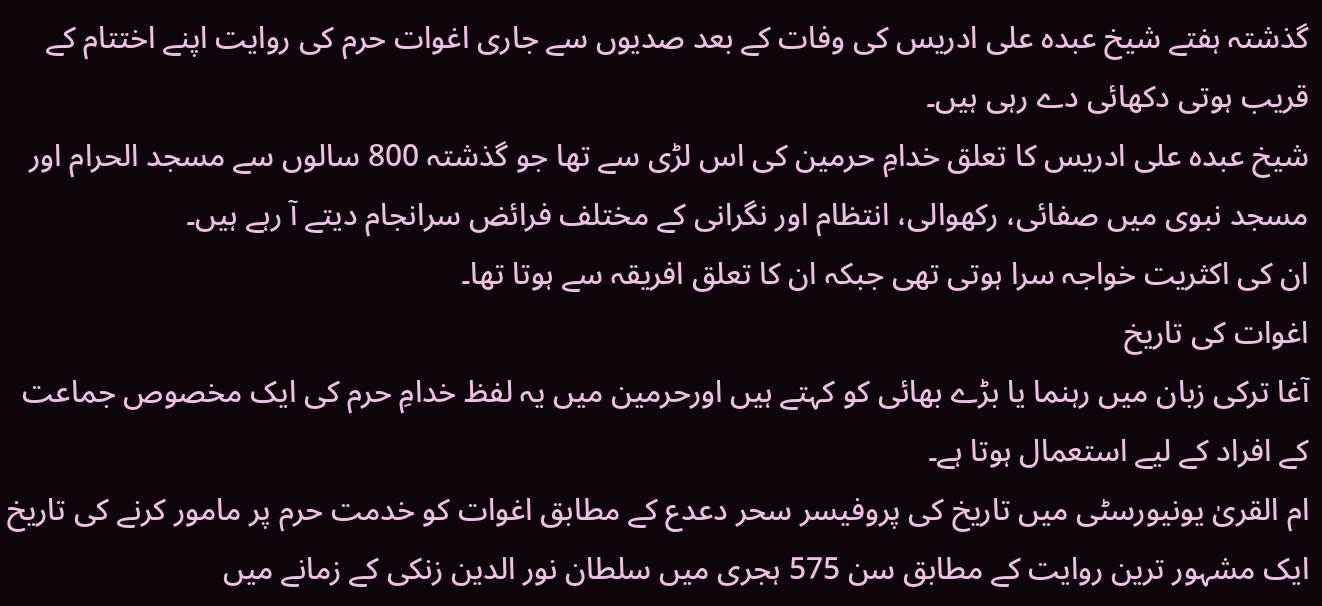گذشتہ ہفتے شیخ عبدہ علی ادریس کی وفات کے بعد صدیوں سے جاری اغوات حرم کی روایت اپنے اختتام کے قریب ہوتی دکھائی دے رہی ہیں۔
شیخ عبدہ علی ادریس کا تعلق خدامِ حرمین کی اس لڑی سے تھا جو گذشتہ 800 سالوں سے مسجد الحرام اور مسجد نبوی میں صفائی، رکھوالی، انتظام اور نگرانی کے مختلف فرائض سرانجام دیتے آ رہے ہیں۔
ان کی اکثریت خواجہ سرا ہوتی تھی جبکہ ان کا تعلق افریقہ سے ہوتا تھا۔
اغوات کی تاریخ
آغا ترکی زبان میں رہنما یا بڑے بھائی کو کہتے ہیں اورحرمین میں یہ لفظ خدامِ حرم کی ایک مخصوص جماعت کے افراد کے لیے استعمال ہوتا ہے۔
ام القریٰ یونیورسٹی میں تاریخ کی پروفیسر سحر دعدع کے مطابق اغوات کو خدمت حرم پر مامور کرنے کی تاریخ ایک مشہور ترین روایت کے مطابق سن 575 ہجری میں سلطان نور الدین زنکی کے زمانے میں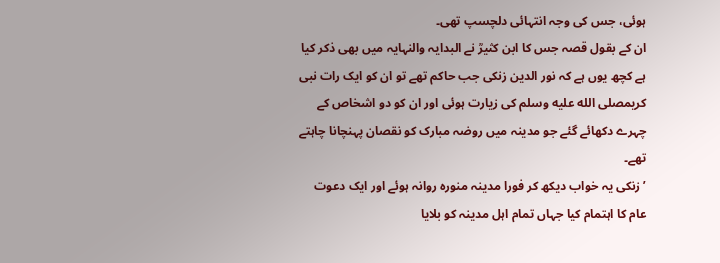ہوئی، جس کی وجہ انتہائی دلچسپ تھی۔
ان کے بقول قصہ جس کا ابن کثیرؒ نے البدایہ والنہایہ میں بھی ذکر کیا ہے کچھ یوں ہے کہ نور الدین زنکی جب حاکم تھے تو ان کو ایک رات نبی کریمصلى الله عليه وسلم کی زیارت ہوئی اور ان کو دو اشخاص کے چہرے دکھائے گئے جو مدینہ میں روضہ مبارک کو نقصان پہنچانا چاہتے تھے۔
’زنکی یہ خواب دیکھ کر فورا مدینہ منورہ روانہ ہوئے اور ایک دعوت عام کا اہتمام کیا جہاں تمام اہل مدینہ کو بلایا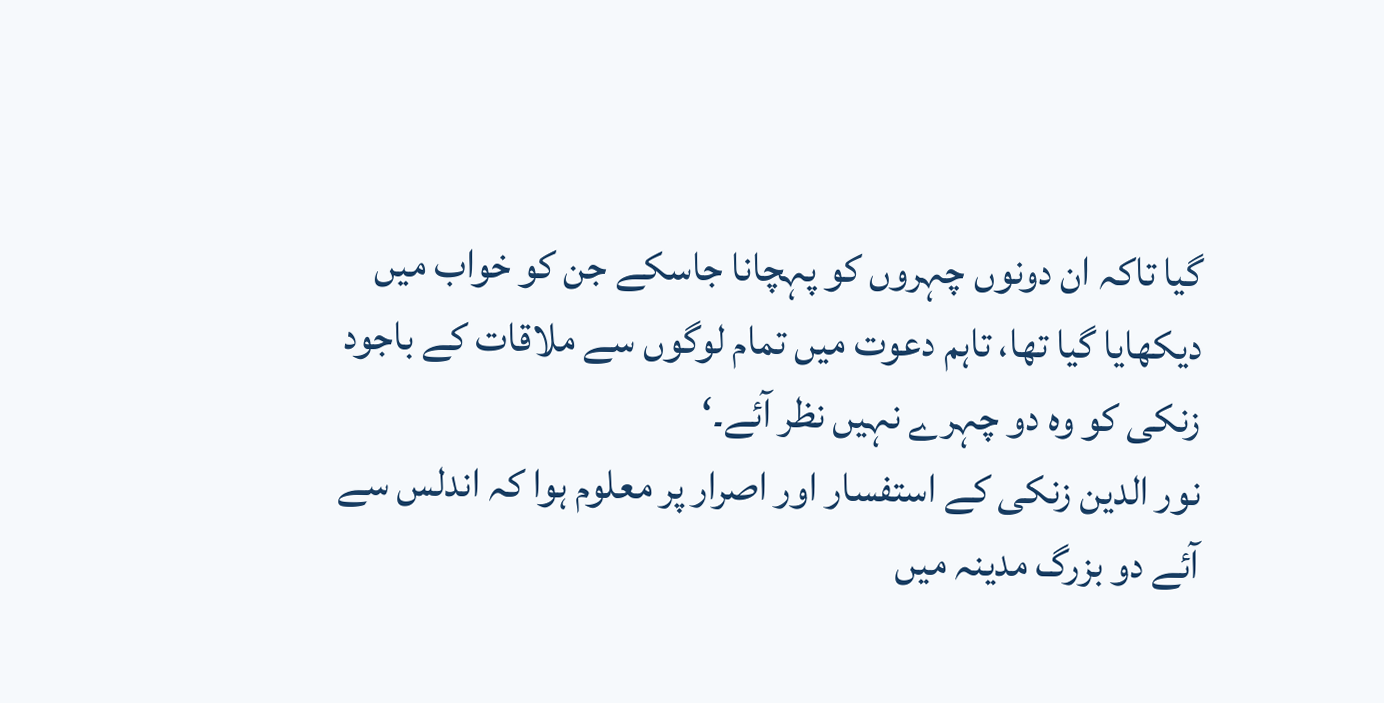گیا تاکہ ان دونوں چہروں کو پہچانا جاسکے جن کو خواب میں دیکھایا گیا تھا، تاہم دعوت میں تمام لوگوں سے ملاقات کے باجود زنکی کو وہ دو چہرے نہیں نظر آئے۔‘
نور الدین زنکی کے استفسار اور اصرار پر معلوم ہوا کہ اندلس سے آئے دو بزرگ مدینہ میں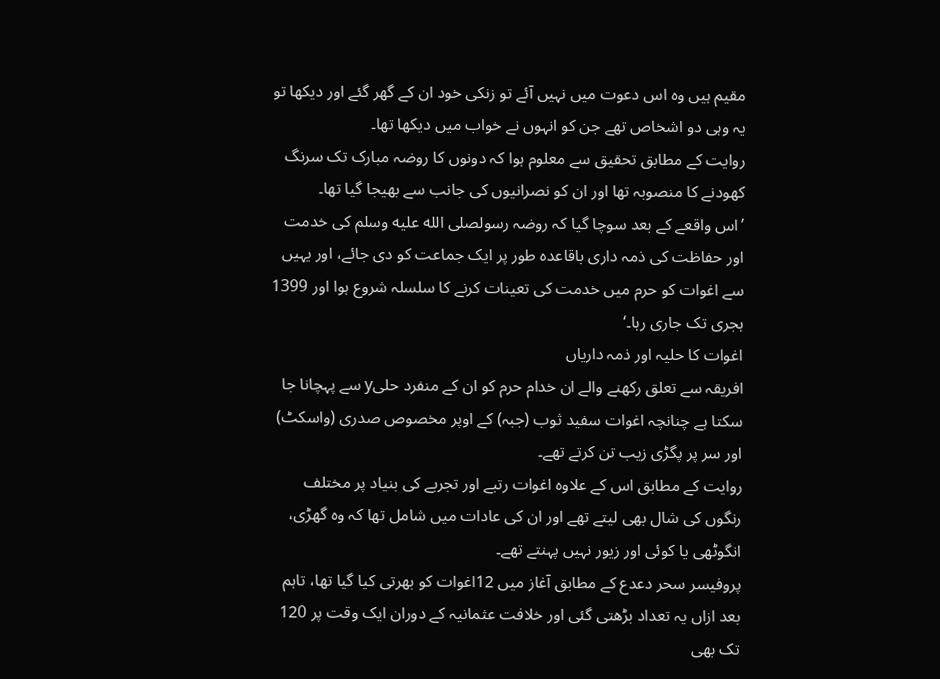مقیم ہیں وہ اس دعوت میں نہیں آئے تو زنکی خود ان کے گھر گئے اور دیکھا تو یہ وہی دو اشخاص تھے جن کو انہوں نے خواب میں دیکھا تھا۔
روایت کے مطابق تحقیق سے معلوم ہوا کہ دونوں کا روضہ مبارک تک سرنگ کھودنے کا منصوبہ تھا اور ان کو نصرانیوں کی جانب سے بھیجا گیا تھا۔
’اس واقعے کے بعد سوچا گیا کہ روضہ رسولصلى الله عليه وسلم کی خدمت اور حفاظت کی ذمہ داری باقاعدہ طور پر ایک جماعت کو دی جائے، اور یہیں سے اغوات کو حرم میں خدمت کی تعینات کرنے کا سلسلہ شروع ہوا اور 1399 ہجری تک جاری رہا۔‘
اغوات کا حلیہ اور ذمہ داریاں
افریقہ سے تعلق رکھنے والے ان خدام حرم کو ان کے منفرد حلیy سے پہچانا جا سکتا ہے چنانچہ اغوات سفید ثوب (جبہ) کے اوپر مخصوص صدری (واسکٹ) اور سر پر پگڑی زیب تن کرتے تھے۔
روایت کے مطابق اس کے علاوہ اغوات رتبے اور تجربے کی بنیاد پر مختلف رنگوں کی شال بھی لیتے تھے اور ان کی عادات میں شامل تھا کہ وہ گھڑی، انگوٹھی یا کوئی اور زیور نہیں پہنتے تھے۔
پروفیسر سحر دعدع کے مطابق آغاز میں 12اغوات کو بھرتی کیا گیا تھا، تاہم بعد ازاں یہ تعداد بڑھتی گئی اور خلافت عثمانیہ کے دوران ایک وقت پر 120 تک بھی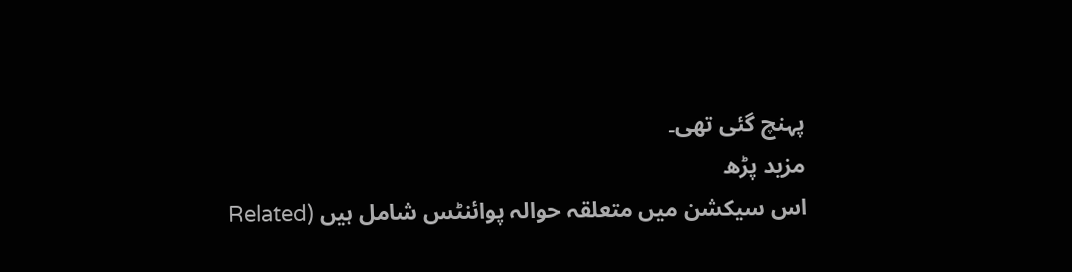پہنچ گئی تھی۔
مزید پڑھ
اس سیکشن میں متعلقہ حوالہ پوائنٹس شامل ہیں (Related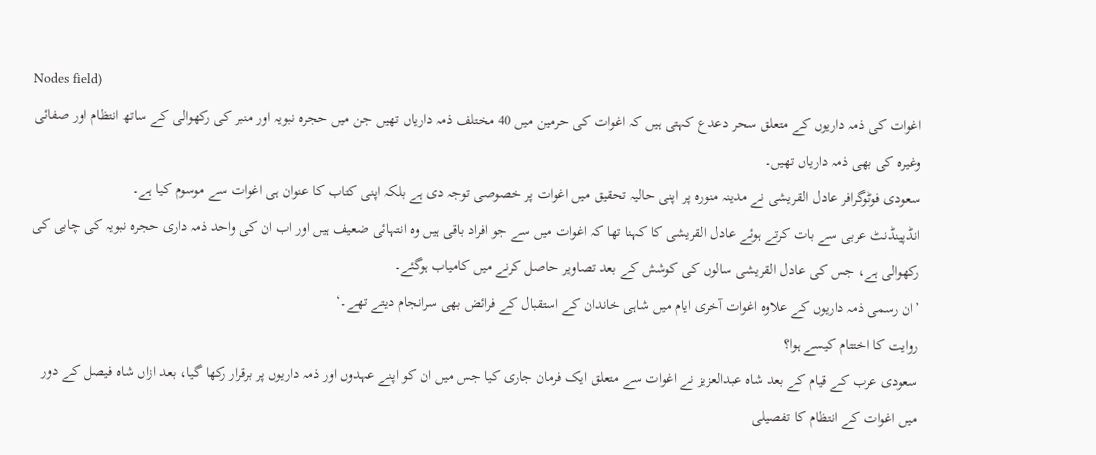Nodes field)
اغوات کی ذمہ داریوں کے متعلق سحر دعدع کہتی ہیں کہ اغوات کی حرمین میں 40 مختلف ذمہ داریاں تھیں جن میں حجرہ نبویہ اور منبر کی رکھوالی کے ساتھ انتظام اور صفائی وغیرہ کی بھی ذمہ داریاں تھیں۔
سعودی فوٹوگرافر عادل القریشی نے مدینہ منورہ پر اپنی حالیہ تحقیق میں اغوات پر خصوصی توجہ دی ہے بلکہ اپنی کتاب کا عنوان ہی اغوات سے موسوم کیا ہے۔
انڈپینڈنٹ عربی سے بات کرتے ہوئے عادل القریشی کا کہنا تھا کہ اغوات میں سے جو افراد باقی ہیں وہ انتہائی ضعیف ہیں اور اب ان کی واحد ذمہ داری حجرہ نبویہ کی چابی کی رکھوالی ہے، جس کی عادل القریشی سالوں کی کوشش کے بعد تصاویر حاصل کرنے میں کامیاب ہوگئے۔
’ان رسمی ذمہ داریوں کے علاوہ اغوات آخری ایام میں شاہی خاندان کے استقبال کے فرائض بھی سرانجام دیتے تھے۔‘
روایت کا اختتام کیسے ہوا؟
سعودی عرب کے قیام کے بعد شاہ عبدالعزیز نے اغوات سے متعلق ایک فرمان جاری کیا جس میں ان کو اپنے عہدوں اور ذمہ داریوں پر برقرار رکھا گیا، بعد ازاں شاہ فیصل کے دور میں اغوات کے انتظام کا تفصیلی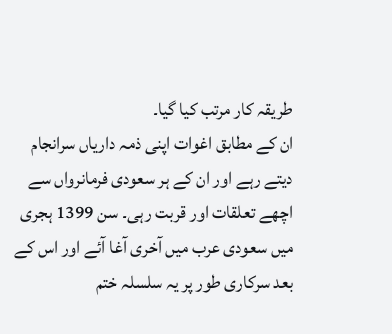طریقہ کار مرتب کیا گیا۔
ان کے مطابق اغوات اپنی ذمہ داریاں سرانجام دیتے رہے اور ان کے ہر سعودی فرمانرواں سے اچھے تعلقات اور قربت رہی۔ سن 1399 ہجری میں سعودی عرب میں آخری آغا آئے اور اس کے بعد سرکاری طور پر یہ سلسلہ ختم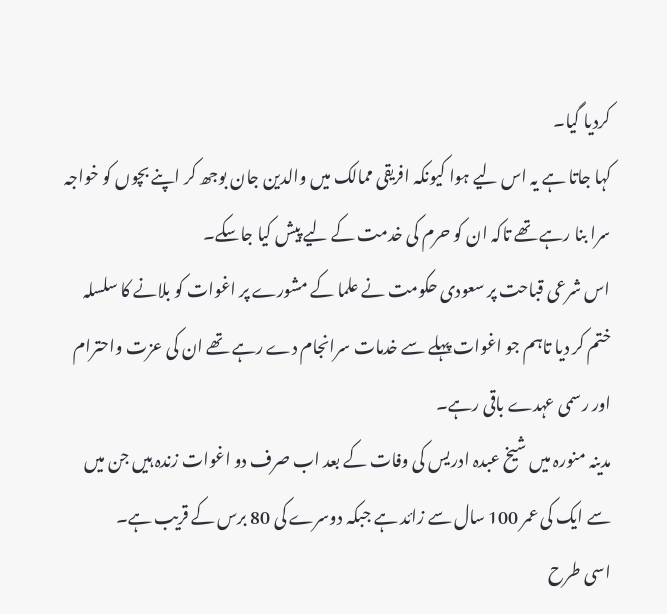کردیا گیا۔
کہا جاتا ہے یہ اس لیے ہوا کیونکہ افریقی ممالک میں والدین جان بوجھ کر اپنے بچوں کو خواجہ سرا بنا رہے تھے تاکہ ان کو حرم کی خدمت کے لیے پیش کیا جاسکے۔
اس شرعی قباحت پر سعودی حکومت نے علما کے مشورے پر اغوات کو بلانے کا سلسلہ ختم کر دیا تاہم جو اغوات پہلے سے خدمات سرانجام دے رہے تھے ان کی عزت واحترام اور رسمی عہدے باقی رہے۔
مدینہ منورہ میں شیخ عبدہ ادریس کی وفات کے بعد اب صرف دو اغوات زندہ ہیں جن میں سے ایک کی عمر 100 سال سے زائد ہے جبکہ دوسرے کی 80 برس کے قریب ہے۔
اسی طرح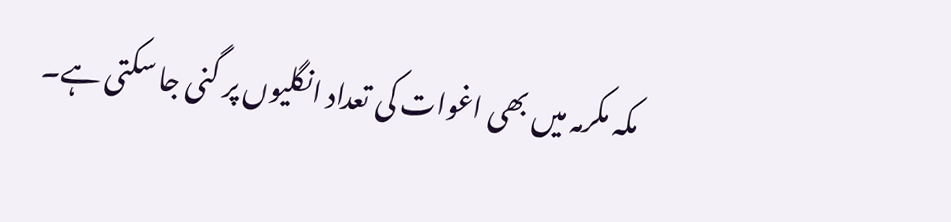مکہ مکرمہ میں بھی اغوات کی تعداد انگلیوں پر گنی جا سکتی ہے۔